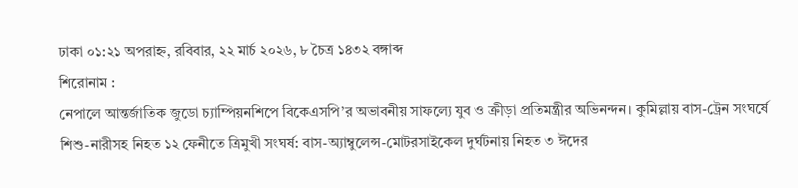ঢাকা ০১:২১ অপরাহ্ন, রবিবার, ২২ মার্চ ২০২৬, ৮ চৈত্র ১৪৩২ বঙ্গাব্দ
শিরোনাম :
নেপালে আন্তর্জাতিক জুডো চ্যাম্পিয়নশিপে বিকেএসপি’র অভাবনীয় সাফল্যে যুব ও ক্রীড়া প্রতিমন্ত্রীর অভিনন্দন। কুমিল্লায় বাস-ট্রেন সংঘর্ষে শিশু-নারীসহ নিহত ১২ ফেনীতে ত্রিমুখী সংঘর্ষ: বাস-অ্যাম্বুলেন্স-মোটরসাইকেল দুর্ঘটনায় নিহত ৩ ঈদের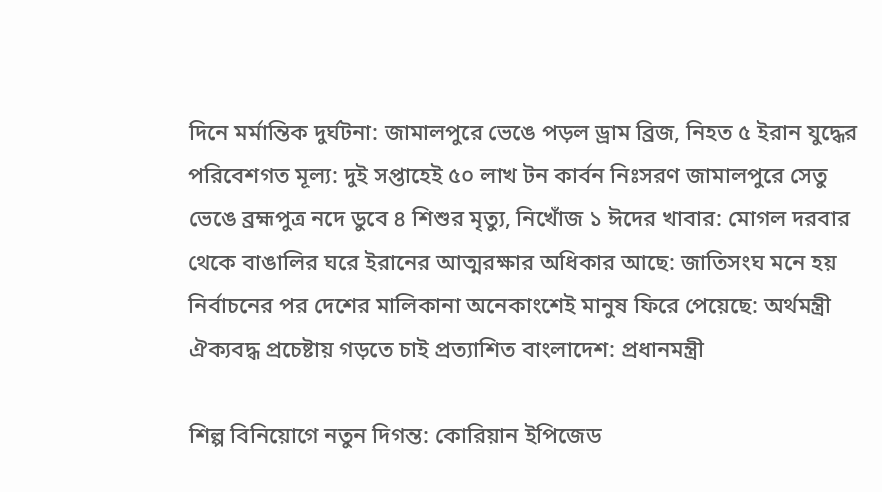দিনে মর্মান্তিক দুর্ঘটনা: জামালপুরে ভেঙে পড়ল ড্রাম ব্রিজ, নিহত ৫ ইরান যুদ্ধের পরিবেশগত মূল্য: দুই সপ্তাহেই ৫০ লাখ টন কার্বন নিঃসরণ জামালপুরে সেতু ভেঙে ব্রহ্মপুত্র নদে ডুবে ৪ শিশুর মৃত্যু, নিখোঁজ ১ ঈদের খাবার: মোগল দরবার থেকে বাঙালির ঘরে ইরানের আত্মরক্ষার অধিকার আছে: জাতিসংঘ মনে হয় নির্বাচনের পর দেশের মালিকানা অনেকাংশেই মানুষ ফিরে পেয়েছে: অর্থমন্ত্রী ঐক্যবদ্ধ প্রচেষ্টায় গড়তে চাই প্রত্যাশিত বাংলাদেশ: প্রধানমন্ত্রী

শিল্প বিনিয়োগে নতুন দিগন্ত: কোরিয়ান ইপিজেড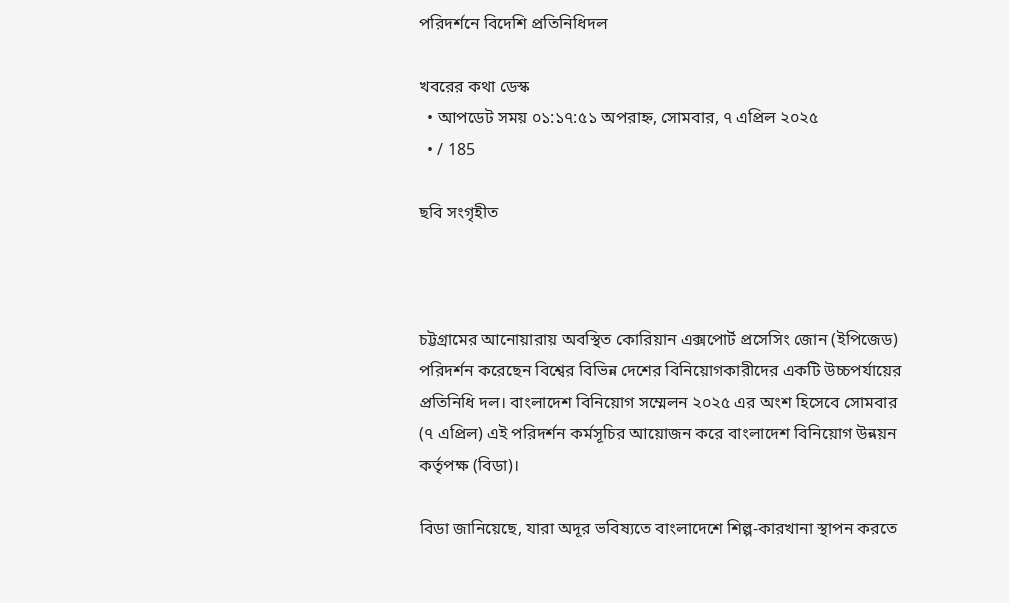পরিদর্শনে বিদেশি প্রতিনিধিদল

খবরের কথা ডেস্ক
  • আপডেট সময় ০১:১৭:৫১ অপরাহ্ন, সোমবার, ৭ এপ্রিল ২০২৫
  • / 185

ছবি সংগৃহীত



চট্টগ্রামের আনোয়ারায় অবস্থিত কোরিয়ান এক্সপোর্ট প্রসেসিং জোন (ইপিজেড) পরিদর্শন করেছেন বিশ্বের বিভিন্ন দেশের বিনিয়োগকারীদের একটি উচ্চপর্যায়ের প্রতিনিধি দল। বাংলাদেশ বিনিয়োগ সম্মেলন ২০২৫ এর অংশ হিসেবে সোমবার (৭ এপ্রিল) এই পরিদর্শন কর্মসূচির আয়োজন করে বাংলাদেশ বিনিয়োগ উন্নয়ন কর্তৃপক্ষ (বিডা)।

বিডা জানিয়েছে, যারা অদূর ভবিষ্যতে বাংলাদেশে শিল্প-কারখানা স্থাপন করতে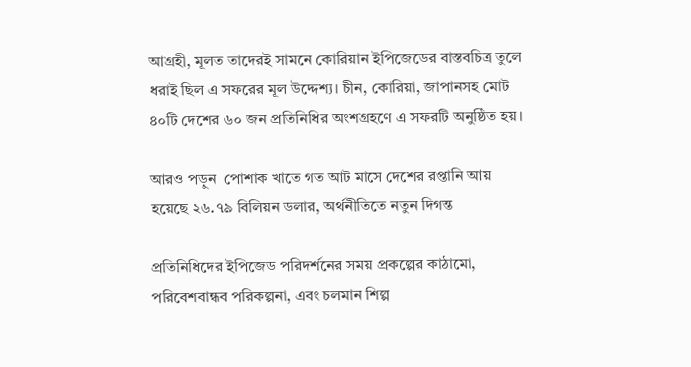আগ্রহী, মূলত তাদেরই সামনে কোরিয়ান ইপিজেডের বাস্তবচিত্র তুলে ধরাই ছিল এ সফরের মূল উদ্দেশ্য। চীন, কোরিয়া, জাপানসহ মোট ৪০টি দেশের ৬০ জন প্রতিনিধির অংশগ্রহণে এ সফরটি অনুষ্ঠিত হয়।

আরও পড়ুন  পোশাক খাতে গত আট মাসে দেশের রপ্তানি আয় হয়েছে ২৬.৭৯ বিলিয়ন ডলার, অর্থনীতিতে নতুন দিগন্ত

প্রতিনিধিদের ইপিজেড পরিদর্শনের সময় প্রকল্পের কাঠামো, পরিবেশবান্ধব পরিকল্পনা, এবং চলমান শিল্প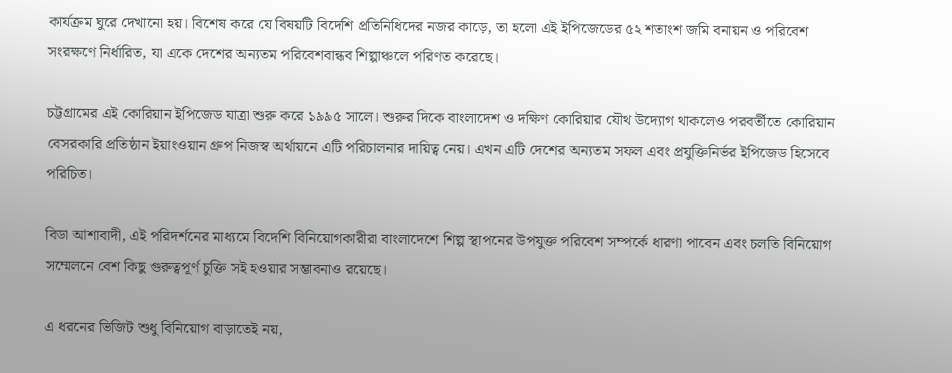কার্যক্রম ঘুরে দেখানো হয়। বিশেষ করে যে বিষয়টি বিদেশি প্রতিনিধিদের নজর কাড়ে, তা হলো এই ইপিজেডের ৫২ শতাংশ জমি বনায়ন ও পরিবেশ সংরক্ষণে নির্ধারিত, যা একে দেশের অন্যতম পরিবেশবান্ধব শিল্পাঞ্চলে পরিণত করেছে।

চট্টগ্রামের এই কোরিয়ান ইপিজেড যাত্রা শুরু করে ১৯৯৫ সালে। শুরুর দিকে বাংলাদেশ ও দক্ষিণ কোরিয়ার যৌথ উদ্যোগ থাকলেও পরবর্তীতে কোরিয়ান বেসরকারি প্রতিষ্ঠান ইয়াংওয়ান গ্রুপ নিজস্ব অর্থায়নে এটি পরিচালনার দায়িত্ব নেয়। এখন এটি দেশের অন্যতম সফল এবং প্রযুক্তিনির্ভর ইপিজেড হিসেবে পরিচিত।

বিডা আশাবাদী, এই পরিদর্শনের মাধ্যমে বিদেশি বিনিয়োগকারীরা বাংলাদেশে শিল্প স্থাপনের উপযুক্ত পরিবেশ সম্পর্কে ধারণা পাবেন এবং চলতি বিনিয়োগ সম্মেলনে বেশ কিছু গুরুত্বপূর্ণ চুক্তি সই হওয়ার সম্ভাবনাও রয়েছে।

এ ধরনের ভিজিট শুধু বিনিয়োগ বাড়াতেই নয়,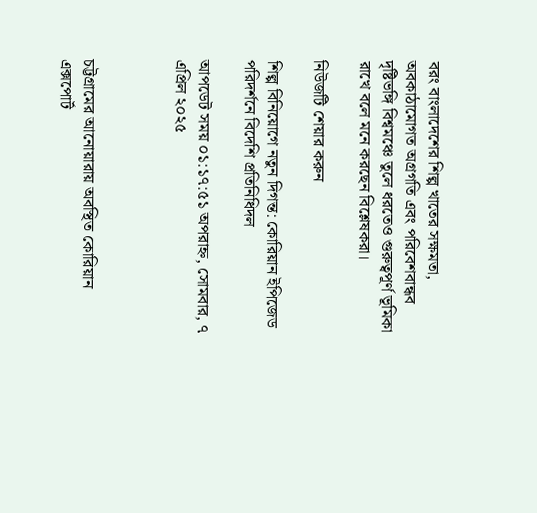বরং বাংলাদেশের শিল্প খাতের সক্ষমতা, অবকাঠামোগত অগ্রগতি এবং পরিবেশবান্ধব দৃষ্টিভঙ্গি বিশ্বমঞ্চে তুলে ধরতেও গুরুত্বপূর্ণ ভূমিকা রাখে বলে মনে করছেন বিশ্লেষকরা।

নিউজটি শেয়ার করুন

শিল্প বিনিয়োগে নতুন দিগন্ত: কোরিয়ান ইপিজেড পরিদর্শনে বিদেশি প্রতিনিধিদল

আপডেট সময় ০১:১৭:৫১ অপরাহ্ন, সোমবার, ৭ এপ্রিল ২০২৫



চট্টগ্রামের আনোয়ারায় অবস্থিত কোরিয়ান এক্সপোর্ট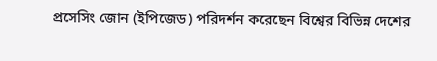প্রসেসিং জোন (ইপিজেড) পরিদর্শন করেছেন বিশ্বের বিভিন্ন দেশের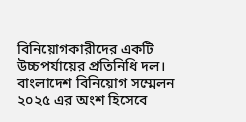বিনিয়োগকারীদের একটি উচ্চপর্যায়ের প্রতিনিধি দল। বাংলাদেশ বিনিয়োগ সম্মেলন ২০২৫ এর অংশ হিসেবে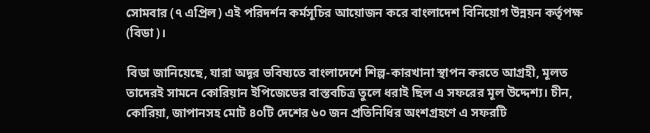সোমবার (৭ এপ্রিল) এই পরিদর্শন কর্মসূচির আয়োজন করে বাংলাদেশ বিনিয়োগ উন্নয়ন কর্তৃপক্ষ (বিডা)।

বিডা জানিয়েছে, যারা অদূর ভবিষ্যতে বাংলাদেশে শিল্প-কারখানা স্থাপন করতে আগ্রহী, মূলত তাদেরই সামনে কোরিয়ান ইপিজেডের বাস্তবচিত্র তুলে ধরাই ছিল এ সফরের মূল উদ্দেশ্য। চীন, কোরিয়া, জাপানসহ মোট ৪০টি দেশের ৬০ জন প্রতিনিধির অংশগ্রহণে এ সফরটি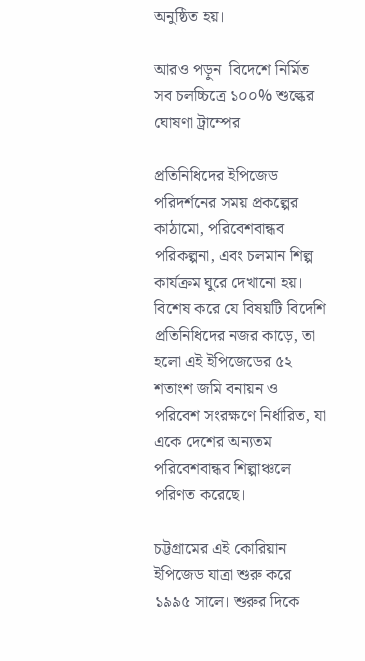অনুষ্ঠিত হয়।

আরও পড়ুন  বিদেশে নির্মিত সব চলচ্চিত্রে ১০০% শুল্কের ঘোষণা ট্রাম্পের

প্রতিনিধিদের ইপিজেড পরিদর্শনের সময় প্রকল্পের কাঠামো, পরিবেশবান্ধব পরিকল্পনা, এবং চলমান শিল্প কার্যক্রম ঘুরে দেখানো হয়। বিশেষ করে যে বিষয়টি বিদেশি প্রতিনিধিদের নজর কাড়ে, তা হলো এই ইপিজেডের ৫২ শতাংশ জমি বনায়ন ও পরিবেশ সংরক্ষণে নির্ধারিত, যা একে দেশের অন্যতম পরিবেশবান্ধব শিল্পাঞ্চলে পরিণত করেছে।

চট্টগ্রামের এই কোরিয়ান ইপিজেড যাত্রা শুরু করে ১৯৯৫ সালে। শুরুর দিকে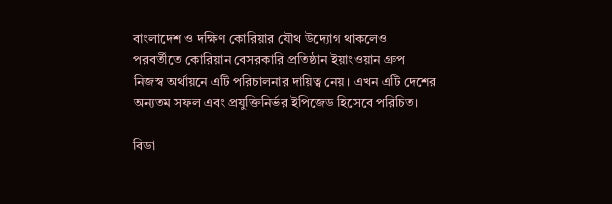বাংলাদেশ ও দক্ষিণ কোরিয়ার যৌথ উদ্যোগ থাকলেও পরবর্তীতে কোরিয়ান বেসরকারি প্রতিষ্ঠান ইয়াংওয়ান গ্রুপ নিজস্ব অর্থায়নে এটি পরিচালনার দায়িত্ব নেয়। এখন এটি দেশের অন্যতম সফল এবং প্রযুক্তিনির্ভর ইপিজেড হিসেবে পরিচিত।

বিডা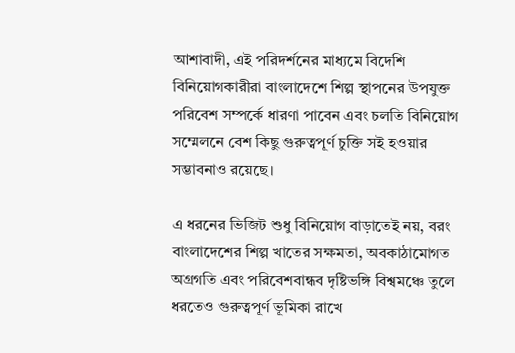আশাবাদী, এই পরিদর্শনের মাধ্যমে বিদেশি বিনিয়োগকারীরা বাংলাদেশে শিল্প স্থাপনের উপযুক্ত পরিবেশ সম্পর্কে ধারণা পাবেন এবং চলতি বিনিয়োগ সম্মেলনে বেশ কিছু গুরুত্বপূর্ণ চুক্তি সই হওয়ার সম্ভাবনাও রয়েছে।

এ ধরনের ভিজিট শুধু বিনিয়োগ বাড়াতেই নয়, বরং বাংলাদেশের শিল্প খাতের সক্ষমতা, অবকাঠামোগত অগ্রগতি এবং পরিবেশবান্ধব দৃষ্টিভঙ্গি বিশ্বমঞ্চে তুলে ধরতেও গুরুত্বপূর্ণ ভূমিকা রাখে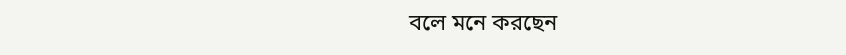বলে মনে করছেন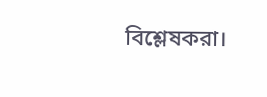বিশ্লেষকরা।